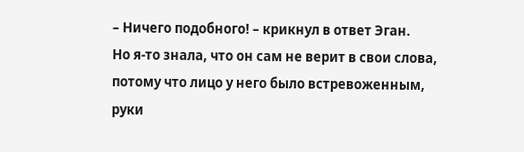– Ничего подобного! – крикнул в ответ Эган.
Но я-то знала, что он сам не верит в свои слова, потому что лицо у него было встревоженным, руки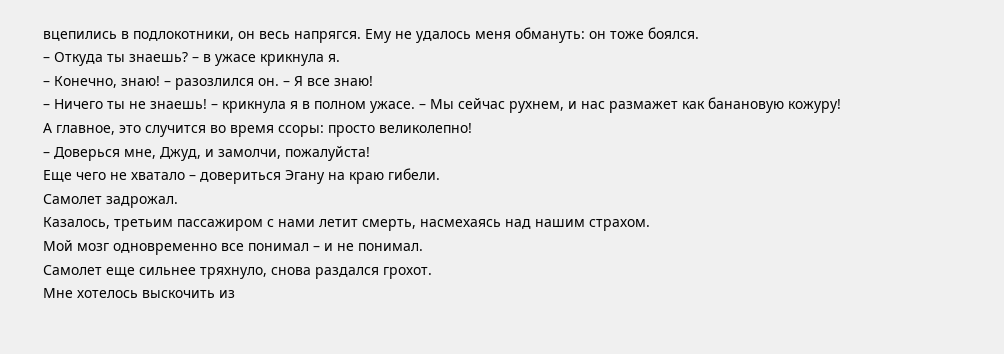вцепились в подлокотники, он весь напрягся. Ему не удалось меня обмануть: он тоже боялся.
– Откуда ты знаешь? – в ужасе крикнула я.
– Конечно, знаю! – разозлился он. – Я все знаю!
– Ничего ты не знаешь! – крикнула я в полном ужасе. – Мы сейчас рухнем, и нас размажет как банановую кожуру!
А главное, это случится во время ссоры: просто великолепно!
– Доверься мне, Джуд, и замолчи, пожалуйста!
Еще чего не хватало – довериться Эгану на краю гибели.
Самолет задрожал.
Казалось, третьим пассажиром с нами летит смерть, насмехаясь над нашим страхом.
Мой мозг одновременно все понимал – и не понимал.
Самолет еще сильнее тряхнуло, снова раздался грохот.
Мне хотелось выскочить из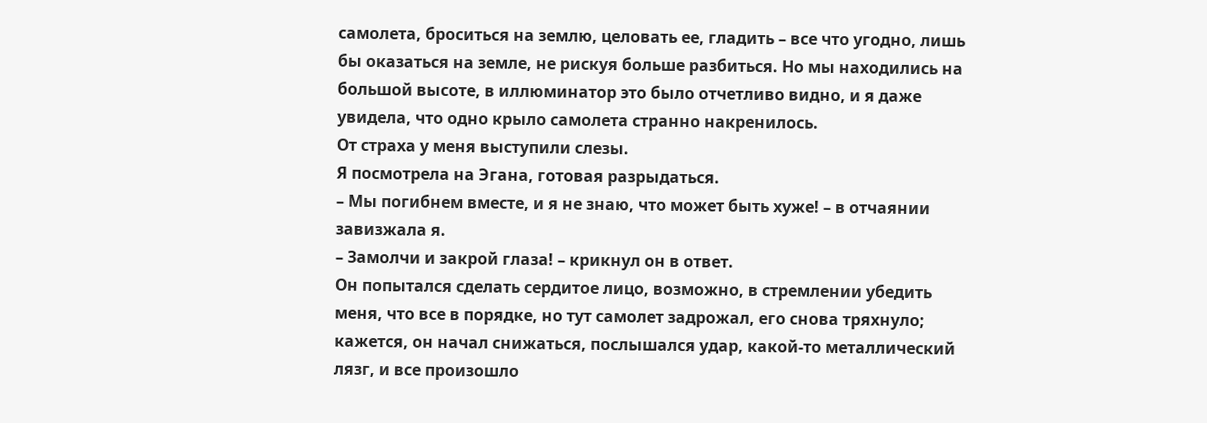самолета, броситься на землю, целовать ее, гладить – все что угодно, лишь бы оказаться на земле, не рискуя больше разбиться. Но мы находились на большой высоте, в иллюминатор это было отчетливо видно, и я даже увидела, что одно крыло самолета странно накренилось.
От страха у меня выступили слезы.
Я посмотрела на Эгана, готовая разрыдаться.
– Мы погибнем вместе, и я не знаю, что может быть хуже! – в отчаянии завизжала я.
– Замолчи и закрой глаза! – крикнул он в ответ.
Он попытался сделать сердитое лицо, возможно, в стремлении убедить меня, что все в порядке, но тут самолет задрожал, его снова тряхнуло; кажется, он начал снижаться, послышался удар, какой-то металлический лязг, и все произошло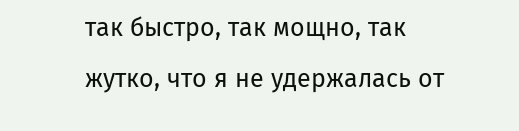так быстро, так мощно, так жутко, что я не удержалась от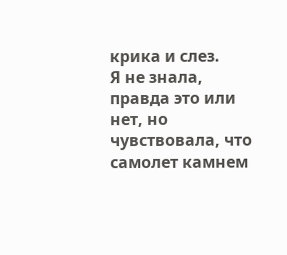крика и слез.
Я не знала, правда это или нет, но чувствовала, что самолет камнем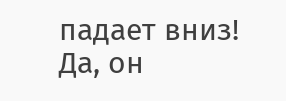падает вниз!
Да, он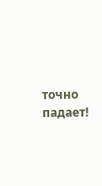точно падает!